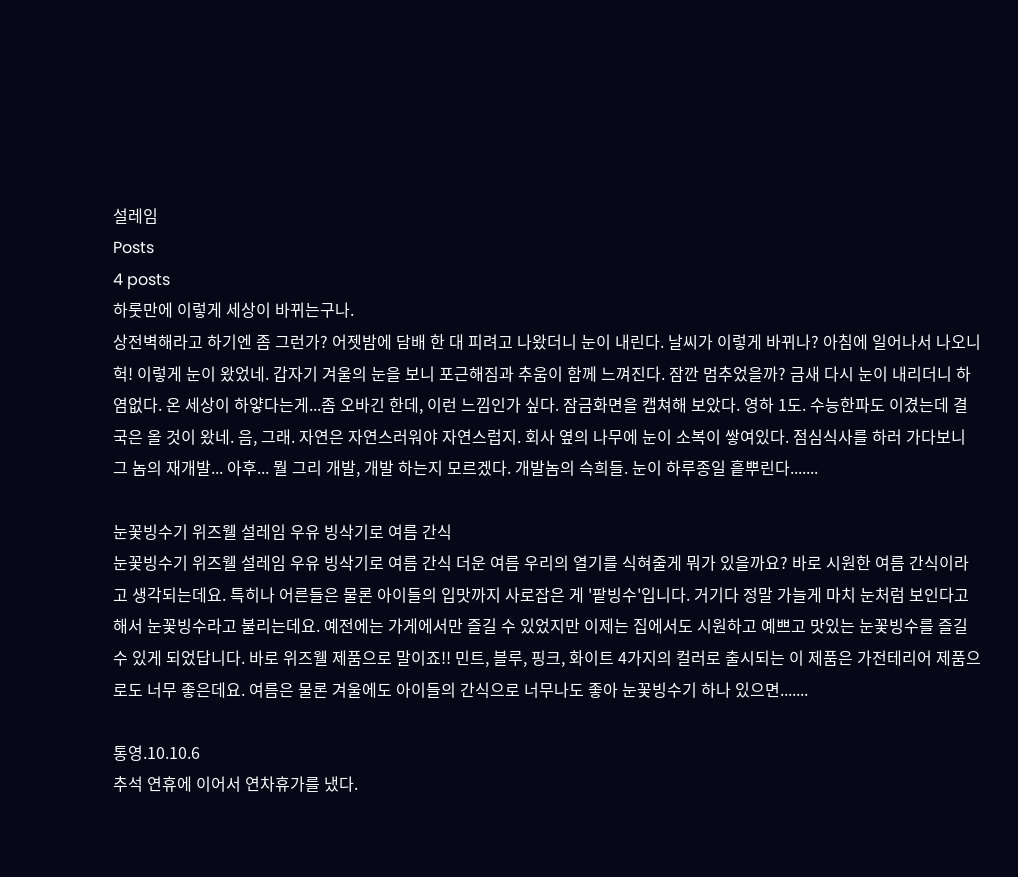설레임
Posts
4 posts
하룻만에 이렇게 세상이 바뀌는구나.
상전벽해라고 하기엔 좀 그런가? 어젯밤에 담배 한 대 피려고 나왔더니 눈이 내린다. 날씨가 이렇게 바뀌나? 아침에 일어나서 나오니 헉! 이렇게 눈이 왔었네. 갑자기 겨울의 눈을 보니 포근해짐과 추움이 함께 느껴진다. 잠깐 멈추었을까? 금새 다시 눈이 내리더니 하염없다. 온 세상이 하얗다는게...좀 오바긴 한데, 이런 느낌인가 싶다. 잠금화면을 캡쳐해 보았다. 영하 1도. 수능한파도 이겼는데 결국은 올 것이 왔네. 음, 그래. 자연은 자연스러워야 자연스럽지. 회사 옆의 나무에 눈이 소복이 쌓여있다. 점심식사를 하러 가다보니 그 놈의 재개발... 아후... 뭘 그리 개발, 개발 하는지 모르겠다. 개발놈의 슥희들. 눈이 하루종일 흩뿌린다.......

눈꽃빙수기 위즈웰 설레임 우유 빙삭기로 여름 간식
눈꽃빙수기 위즈웰 설레임 우유 빙삭기로 여름 간식 더운 여름 우리의 열기를 식혀줄게 뭐가 있을까요? 바로 시원한 여름 간식이라고 생각되는데요. 특히나 어른들은 물론 아이들의 입맛까지 사로잡은 게 '팥빙수'입니다. 거기다 정말 가늘게 마치 눈처럼 보인다고 해서 눈꽃빙수라고 불리는데요. 예전에는 가게에서만 즐길 수 있었지만 이제는 집에서도 시원하고 예쁘고 맛있는 눈꽃빙수를 즐길 수 있게 되었답니다. 바로 위즈웰 제품으로 말이죠!! 민트, 블루, 핑크, 화이트 4가지의 컬러로 출시되는 이 제품은 가전테리어 제품으로도 너무 좋은데요. 여름은 물론 겨울에도 아이들의 간식으로 너무나도 좋아 눈꽃빙수기 하나 있으면.......

통영.10.10.6
추석 연휴에 이어서 연차휴가를 냈다.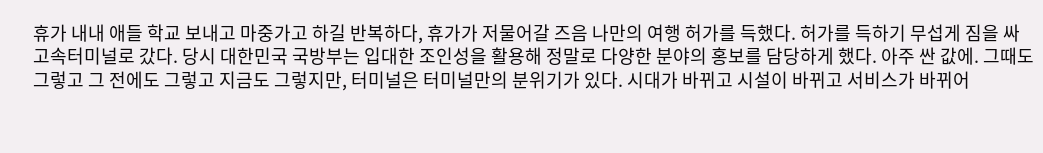휴가 내내 애들 학교 보내고 마중가고 하길 반복하다, 휴가가 저물어갈 즈음 나만의 여행 허가를 득했다. 허가를 득하기 무섭게 짐을 싸 고속터미널로 갔다. 당시 대한민국 국방부는 입대한 조인성을 활용해 정말로 다양한 분야의 홍보를 담당하게 했다. 아주 싼 값에. 그때도 그렇고 그 전에도 그렇고 지금도 그렇지만, 터미널은 터미널만의 분위기가 있다. 시대가 바뀌고 시설이 바뀌고 서비스가 바뀌어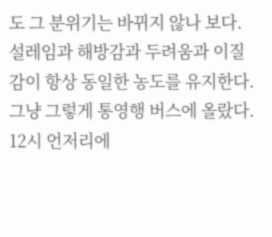도 그 분위기는 바뀌지 않나 보다. 설레임과 해방감과 두려움과 이질감이 항상 동일한 농도를 유지한다. 그냥 그렇게 통영행 버스에 올랐다. 12시 언저리에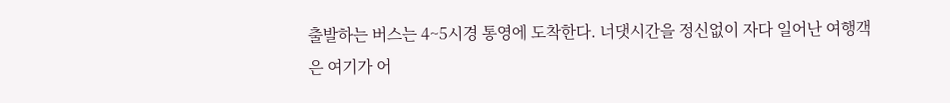출발하는 버스는 4~5시경 통영에 도착한다. 너댓시간을 정신없이 자다 일어난 여행객은 여기가 어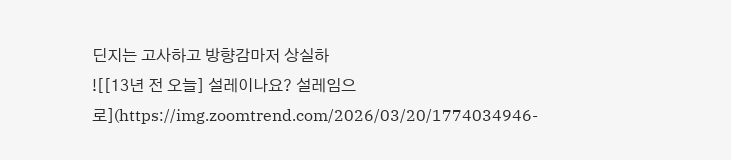딘지는 고사하고 방향감마저 상실하
![[13년 전 오늘] 설레이나요? 설레임으로](https://img.zoomtrend.com/2026/03/20/1774034946-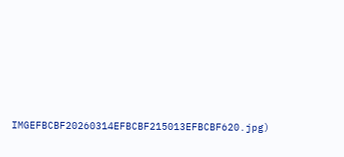IMGEFBCBF20260314EFBCBF215013EFBCBF620.jpg)